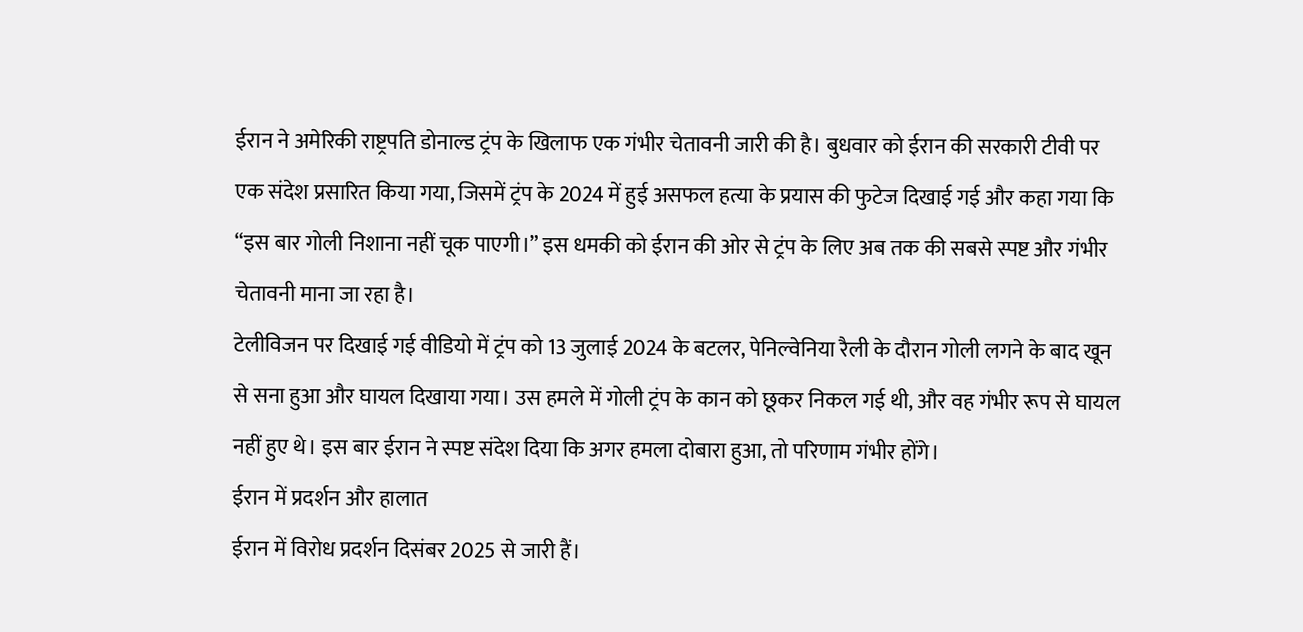ईरान ने अमेरिकी राष्ट्रपति डोनाल्ड ट्रंप के खिलाफ एक गंभीर चेतावनी जारी की है। बुधवार को ईरान की सरकारी टीवी पर एक संदेश प्रसारित किया गया, जिसमें ट्रंप के 2024 में हुई असफल हत्या के प्रयास की फुटेज दिखाई गई और कहा गया कि “इस बार गोली निशाना नहीं चूक पाएगी।” इस धमकी को ईरान की ओर से ट्रंप के लिए अब तक की सबसे स्पष्ट और गंभीर चेतावनी माना जा रहा है।
टेलीविजन पर दिखाई गई वीडियो में ट्रंप को 13 जुलाई 2024 के बटलर, पेनिल्वेनिया रैली के दौरान गोली लगने के बाद खून से सना हुआ और घायल दिखाया गया। उस हमले में गोली ट्रंप के कान को छूकर निकल गई थी, और वह गंभीर रूप से घायल नहीं हुए थे। इस बार ईरान ने स्पष्ट संदेश दिया कि अगर हमला दोबारा हुआ, तो परिणाम गंभीर होंगे।
ईरान में प्रदर्शन और हालात
ईरान में विरोध प्रदर्शन दिसंबर 2025 से जारी हैं।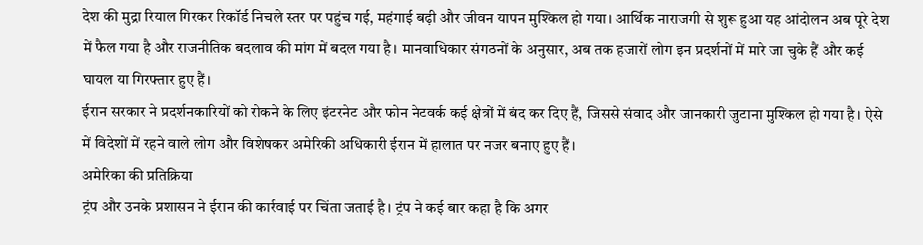देश की मुद्रा रियाल गिरकर रिकॉर्ड निचले स्तर पर पहुंच गई, महंगाई बढ़ी और जीवन यापन मुश्किल हो गया। आर्थिक नाराजगी से शुरू हुआ यह आंदोलन अब पूरे देश में फैल गया है और राजनीतिक बदलाव की मांग में बदल गया है। मानवाधिकार संगठनों के अनुसार, अब तक हजारों लोग इन प्रदर्शनों में मारे जा चुके हैं और कई घायल या गिरफ्तार हुए हैं।
ईरान सरकार ने प्रदर्शनकारियों को रोकने के लिए इंटरनेट और फोन नेटवर्क कई क्षेत्रों में बंद कर दिए हैं, जिससे संवाद और जानकारी जुटाना मुश्किल हो गया है। ऐसे में विदेशों में रहने वाले लोग और विशेषकर अमेरिकी अधिकारी ईरान में हालात पर नजर बनाए हुए हैं।
अमेरिका की प्रतिक्रिया
ट्रंप और उनके प्रशासन ने ईरान की कार्रवाई पर चिंता जताई है। ट्रंप ने कई बार कहा है कि अगर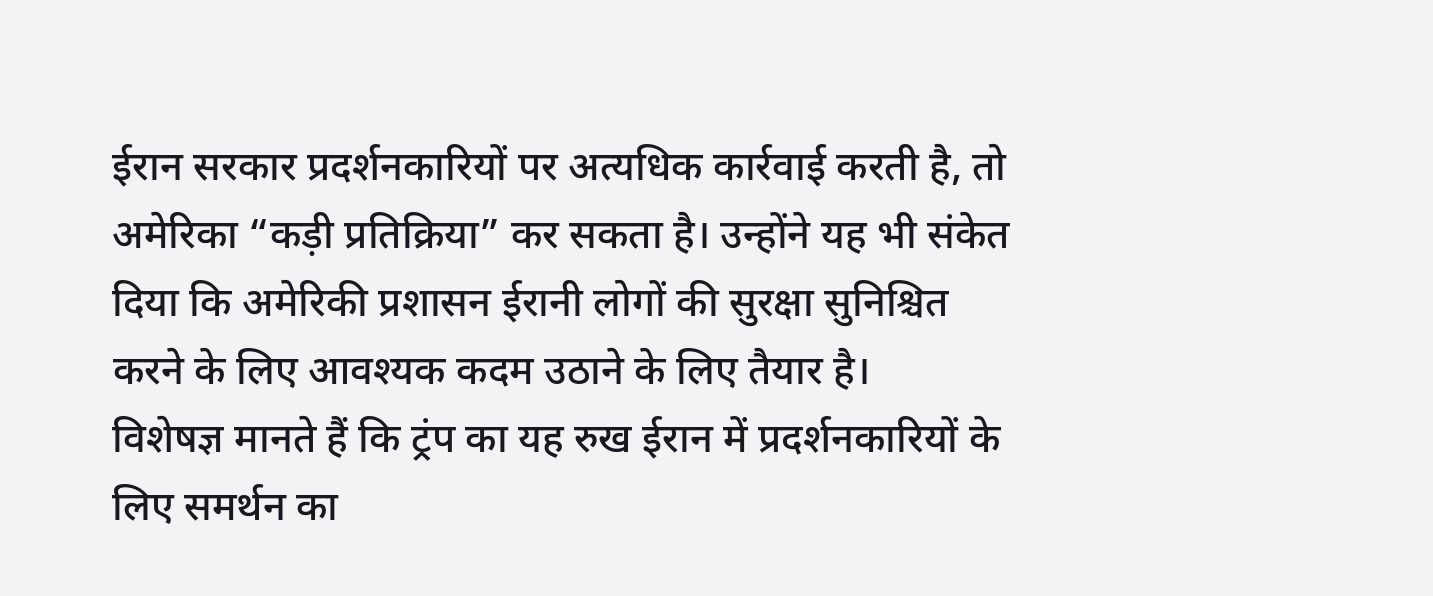ईरान सरकार प्रदर्शनकारियों पर अत्यधिक कार्रवाई करती है, तो अमेरिका “कड़ी प्रतिक्रिया” कर सकता है। उन्होंने यह भी संकेत दिया कि अमेरिकी प्रशासन ईरानी लोगों की सुरक्षा सुनिश्चित करने के लिए आवश्यक कदम उठाने के लिए तैयार है।
विशेषज्ञ मानते हैं कि ट्रंप का यह रुख ईरान में प्रदर्शनकारियों के लिए समर्थन का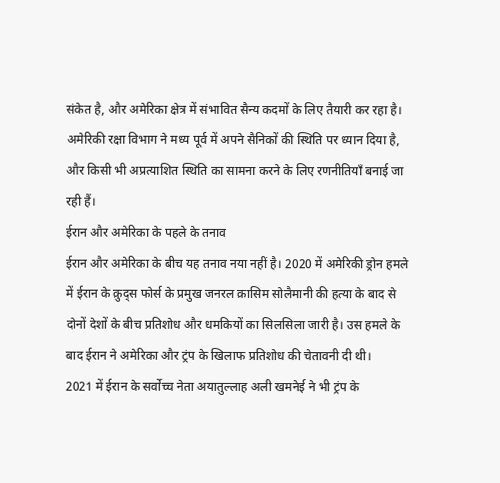संकेत है, और अमेरिका क्षेत्र में संभावित सैन्य कदमों के लिए तैयारी कर रहा है। अमेरिकी रक्षा विभाग ने मध्य पूर्व में अपने सैनिकों की स्थिति पर ध्यान दिया है, और किसी भी अप्रत्याशित स्थिति का सामना करने के लिए रणनीतियाँ बनाई जा रही हैं।
ईरान और अमेरिका के पहले के तनाव
ईरान और अमेरिका के बीच यह तनाव नया नहीं है। 2020 में अमेरिकी ड्रोन हमले में ईरान के क़ुद्स फोर्स के प्रमुख जनरल क़ासिम सोलैमानी की हत्या के बाद से दोनों देशों के बीच प्रतिशोध और धमकियों का सिलसिला जारी है। उस हमले के बाद ईरान ने अमेरिका और ट्रंप के खिलाफ प्रतिशोध की चेतावनी दी थी।
2021 में ईरान के सर्वोच्च नेता अयातुल्लाह अली खमनेई ने भी ट्रंप के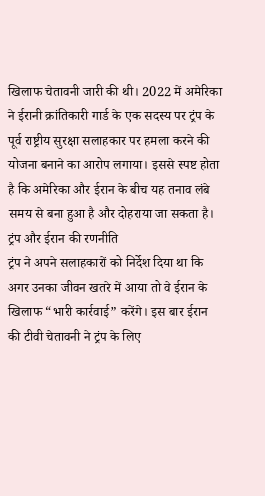खिलाफ चेतावनी जारी की थी। 2022 में अमेरिका ने ईरानी क्रांतिकारी गार्ड के एक सदस्य पर ट्रंप के पूर्व राष्ट्रीय सुरक्षा सलाहकार पर हमला करने की योजना बनाने का आरोप लगाया। इससे स्पष्ट होता है कि अमेरिका और ईरान के बीच यह तनाव लंबे समय से बना हुआ है और दोहराया जा सकता है।
ट्रंप और ईरान की रणनीति
ट्रंप ने अपने सलाहकारों को निर्देश दिया था कि अगर उनका जीवन खतरे में आया तो वे ईरान के खिलाफ “भारी कार्रवाई” करेंगे। इस बार ईरान की टीवी चेतावनी ने ट्रंप के लिए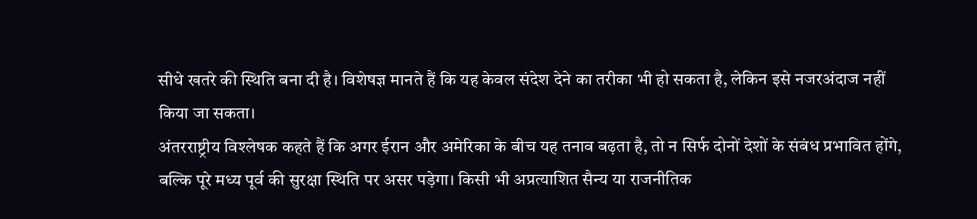सीधे खतरे की स्थिति बना दी है। विशेषज्ञ मानते हैं कि यह केवल संदेश देने का तरीका भी हो सकता है, लेकिन इसे नजरअंदाज नहीं किया जा सकता।
अंतरराष्ट्रीय विश्लेषक कहते हैं कि अगर ईरान और अमेरिका के बीच यह तनाव बढ़ता है, तो न सिर्फ दोनों देशों के संबंध प्रभावित होंगे, बल्कि पूरे मध्य पूर्व की सुरक्षा स्थिति पर असर पड़ेगा। किसी भी अप्रत्याशित सैन्य या राजनीतिक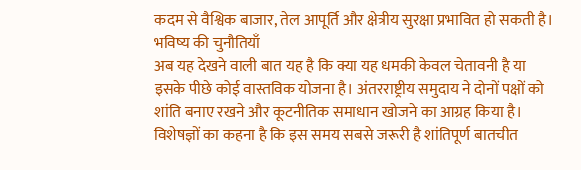कदम से वैश्विक बाजार, तेल आपूर्ति और क्षेत्रीय सुरक्षा प्रभावित हो सकती है।
भविष्य की चुनौतियाँ
अब यह देखने वाली बात यह है कि क्या यह धमकी केवल चेतावनी है या इसके पीछे कोई वास्तविक योजना है। अंतरराष्ट्रीय समुदाय ने दोनों पक्षों को शांति बनाए रखने और कूटनीतिक समाधान खोजने का आग्रह किया है। विशेषज्ञों का कहना है कि इस समय सबसे जरूरी है शांतिपूर्ण बातचीत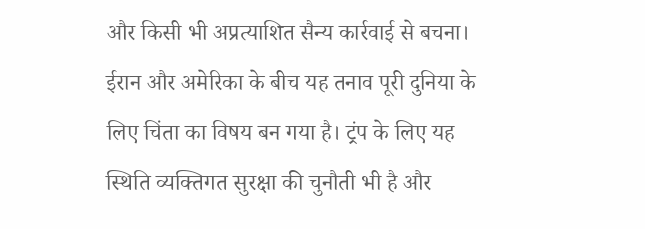और किसी भी अप्रत्याशित सैन्य कार्रवाई से बचना।
ईरान और अमेरिका के बीच यह तनाव पूरी दुनिया के लिए चिंता का विषय बन गया है। ट्रंप के लिए यह स्थिति व्यक्तिगत सुरक्षा की चुनौती भी है और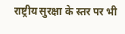राष्ट्रीय सुरक्षा के स्तर पर भी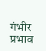गंभीर प्रभाव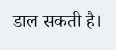डाल सकती है।